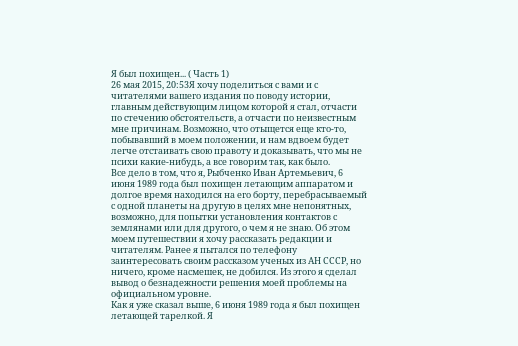Я был похищен... ( Часть 1)
26 мая 2015, 20:53Я хочу поделиться с вами и с читателями вашего издания по поводу истории, главным действующим лицом которой я стал, отчасти по стечению обстоятельств, а отчасти по неизвестным мне причинам. Возможно, что отыщется еще кто-то, побывавший в моем положении, и нам вдвоем будет легче отстаивать свою правоту и доказывать, что мы не психи какие-нибудь, а все говорим так, как было.
Все дело в том, что я, Рыбченко Иван Артемьевич, 6 июня 1989 года был похищен летающим аппаратом и долгое время находился на его борту, перебрасываемый с одной планеты на другую в целях мне непонятных, возможно, для попытки установления контактов с землянами или для другого, о чем я не знаю. Об этом моем путешествии я хочу рассказать редакции и читателям. Ранее я пытался по телефону заинтересовать своим рассказом ученых из АН СССР, но ничего, кроме насмешек, не добился. Из этого я сделал вывод о безнадежности решения моей проблемы на официальном уровне.
Как я уже сказал выше, 6 июня 1989 года я был похищен летающей тарелкой. Я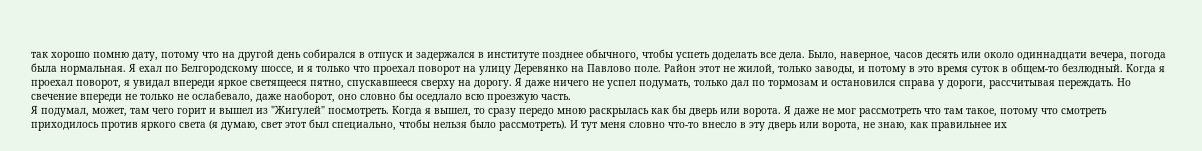так хорошо помню дату, потому что на другой день собирался в отпуск и задержался в институте позднее обычного, чтобы успеть доделать все дела. Было, наверное, часов десять или около одиннадцати вечера, погода была нормальная. Я ехал по Белгородскому шоссе, и я только что проехал поворот на улицу Деревянко на Павлово поле. Район этот не жилой, только заводы, и потому в это время суток в общем-то безлюдный. Когда я проехал поворот, я увидал впереди яркое светящееся пятно, спускавшееся сверху на дорогу. Я даже ничего не успел подумать, только дал по тормозам и остановился справа у дороги, рассчитывая переждать. Но свечение впереди не только не ослабевало, даже наоборот, оно словно бы оседлало всю проезжую часть.
Я подумал, может, там чего горит и вышел из "Жигулей" посмотреть. Когда я вышел, то сразу передо мною раскрылась как бы дверь или ворота. Я даже не мог рассмотреть что там такое, потому что смотреть приходилось против яркого света (я думаю, свет этот был специально, чтобы нельзя было рассмотреть). И тут меня словно что-то внесло в эту дверь или ворота, не знаю, как правильнее их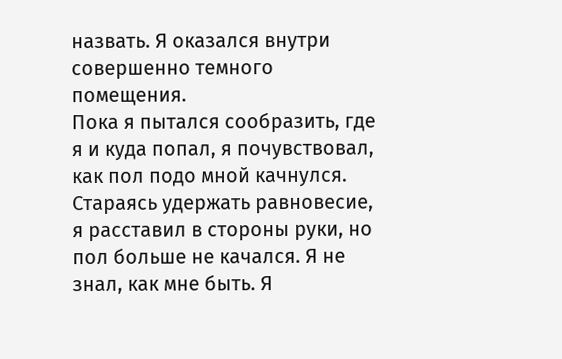назвать. Я оказался внутри совершенно темного помещения.
Пока я пытался сообразить, где я и куда попал, я почувствовал, как пол подо мной качнулся. Стараясь удержать равновесие, я расставил в стороны руки, но пол больше не качался. Я не знал, как мне быть. Я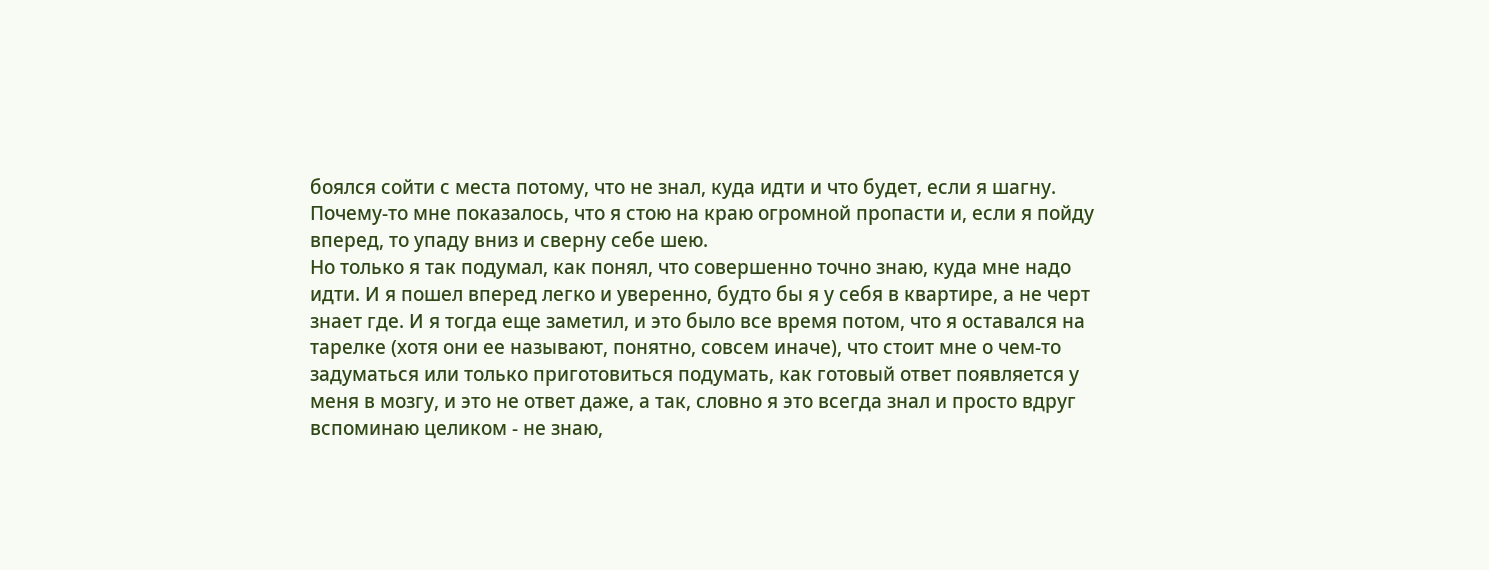боялся сойти с места потому, что не знал, куда идти и что будет, если я шагну. Почему-то мне показалось, что я стою на краю огромной пропасти и, если я пойду вперед, то упаду вниз и сверну себе шею.
Но только я так подумал, как понял, что совершенно точно знаю, куда мне надо идти. И я пошел вперед легко и уверенно, будто бы я у себя в квартире, а не черт знает где. И я тогда еще заметил, и это было все время потом, что я оставался на тарелке (хотя они ее называют, понятно, совсем иначе), что стоит мне о чем-то задуматься или только приготовиться подумать, как готовый ответ появляется у меня в мозгу, и это не ответ даже, а так, словно я это всегда знал и просто вдруг вспоминаю целиком - не знаю,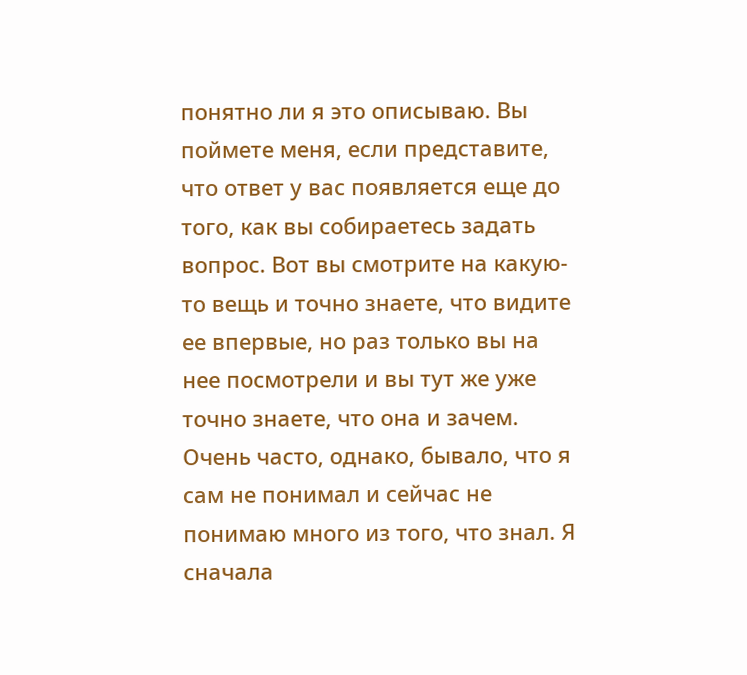понятно ли я это описываю. Вы поймете меня, если представите, что ответ у вас появляется еще до того, как вы собираетесь задать вопрос. Вот вы смотрите на какую-то вещь и точно знаете, что видите ее впервые, но раз только вы на нее посмотрели и вы тут же уже точно знаете, что она и зачем.
Очень часто, однако, бывало, что я сам не понимал и сейчас не понимаю много из того, что знал. Я сначала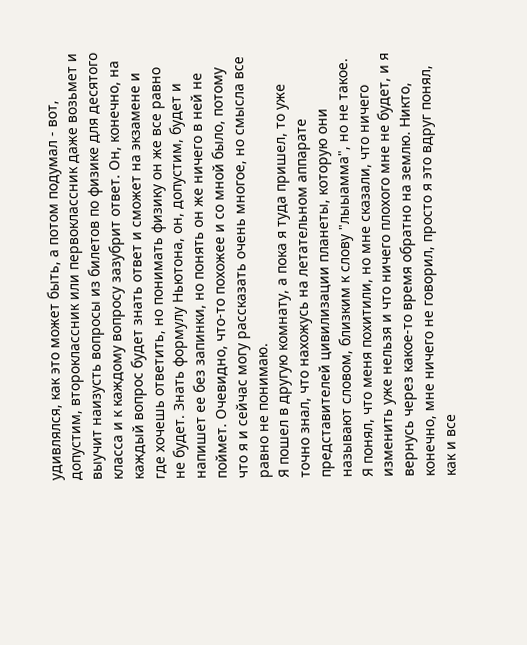удивлялся, как это может быть, а потом подумал - вот, допустим, второклассник или первоклассник даже возьмет и выучит наизусть вопросы из билетов по физике для десятого класса и к каждому вопросу зазубрит ответ. Он, конечно, на каждый вопрос будет знать ответ и сможет на экзамене и где хочешь ответить, но понимать физику он же все равно не будет. Знать формулу Ньютона, он, допустим, будет и напишет ее без запинки, но понять он же ничего в ней не поймет. Очевидно, что-то похожее и со мной было, потому что я и сейчас могу рассказать очень многое, но смысла все равно не понимаю.
Я пошел в другую комнату, а пока я туда пришел, то уже точно знал, что нахожусь на летательном аппарате представителей цивилизации планеты, которую они называют словом, близким к слову "лыыамма", но не такое. Я понял, что меня похитили, но мне сказали, что ничего изменить уже нельзя и что ничего плохого мне не будет, и я вернусь через какое-то время обратно на землю. Никто, конечно, мне ничего не говорил, просто я это вдруг понял, как и все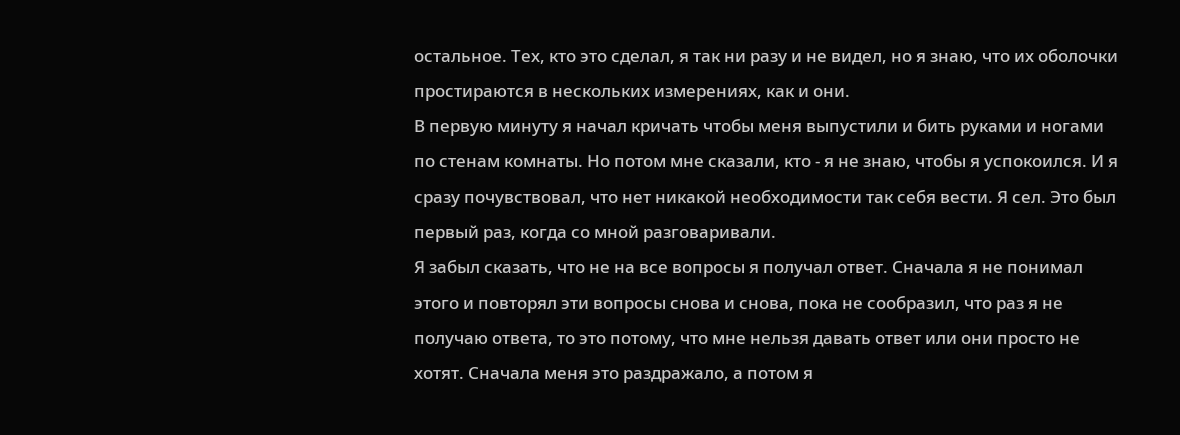остальное. Тех, кто это сделал, я так ни разу и не видел, но я знаю, что их оболочки простираются в нескольких измерениях, как и они.
В первую минуту я начал кричать чтобы меня выпустили и бить руками и ногами по стенам комнаты. Но потом мне сказали, кто - я не знаю, чтобы я успокоился. И я сразу почувствовал, что нет никакой необходимости так себя вести. Я сел. Это был первый раз, когда со мной разговаривали.
Я забыл сказать, что не на все вопросы я получал ответ. Сначала я не понимал этого и повторял эти вопросы снова и снова, пока не сообразил, что раз я не получаю ответа, то это потому, что мне нельзя давать ответ или они просто не хотят. Сначала меня это раздражало, а потом я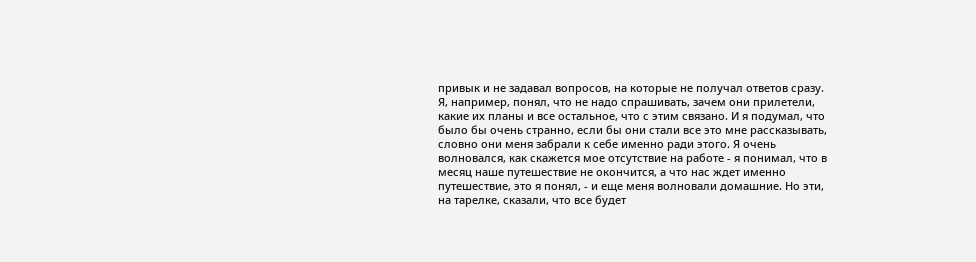привык и не задавал вопросов, на которые не получал ответов сразу.
Я, например, понял, что не надо спрашивать, зачем они прилетели, какие их планы и все остальное, что с этим связано. И я подумал, что было бы очень странно, если бы они стали все это мне рассказывать, словно они меня забрали к себе именно ради этого. Я очень волновался, как скажется мое отсутствие на работе - я понимал, что в месяц наше путешествие не окончится, а что нас ждет именно путешествие, это я понял, - и еще меня волновали домашние. Но эти, на тарелке, сказали, что все будет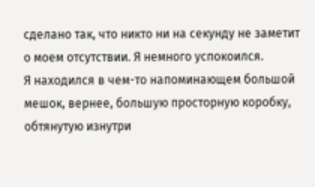сделано так, что никто ни на секунду не заметит о моем отсутствии. Я немного успокоился.
Я находился в чем-то напоминающем большой мешок, вернее, большую просторную коробку, обтянутую изнутри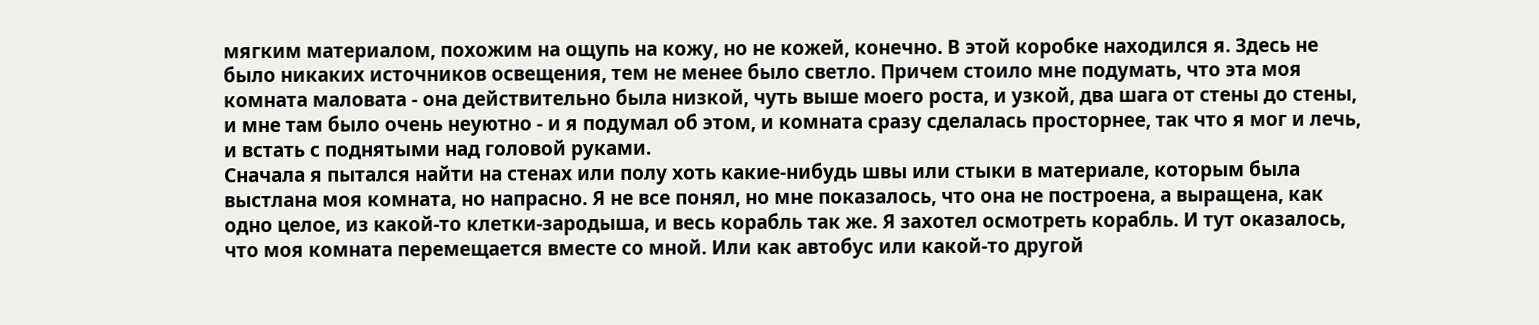мягким материалом, похожим на ощупь на кожу, но не кожей, конечно. В этой коробке находился я. Здесь не было никаких источников освещения, тем не менее было светло. Причем стоило мне подумать, что эта моя комната маловата - она действительно была низкой, чуть выше моего роста, и узкой, два шага от стены до стены, и мне там было очень неуютно - и я подумал об этом, и комната сразу сделалась просторнее, так что я мог и лечь, и встать с поднятыми над головой руками.
Сначала я пытался найти на стенах или полу хоть какие-нибудь швы или стыки в материале, которым была выстлана моя комната, но напрасно. Я не все понял, но мне показалось, что она не построена, а выращена, как одно целое, из какой-то клетки-зародыша, и весь корабль так же. Я захотел осмотреть корабль. И тут оказалось, что моя комната перемещается вместе со мной. Или как автобус или какой-то другой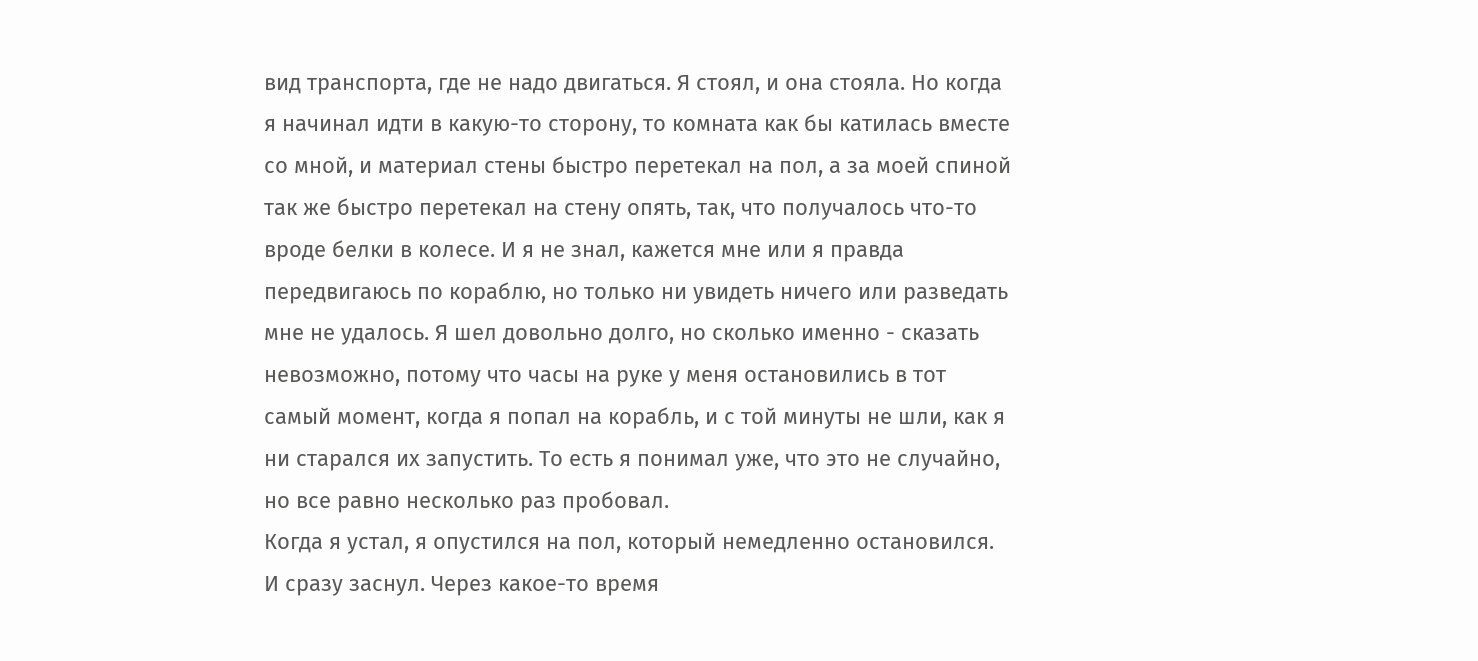вид транспорта, где не надо двигаться. Я стоял, и она стояла. Но когда я начинал идти в какую-то сторону, то комната как бы катилась вместе со мной, и материал стены быстро перетекал на пол, а за моей спиной так же быстро перетекал на стену опять, так, что получалось что-то вроде белки в колесе. И я не знал, кажется мне или я правда передвигаюсь по кораблю, но только ни увидеть ничего или разведать мне не удалось. Я шел довольно долго, но сколько именно - сказать невозможно, потому что часы на руке у меня остановились в тот самый момент, когда я попал на корабль, и с той минуты не шли, как я ни старался их запустить. То есть я понимал уже, что это не случайно, но все равно несколько раз пробовал.
Когда я устал, я опустился на пол, который немедленно остановился. И сразу заснул. Через какое-то время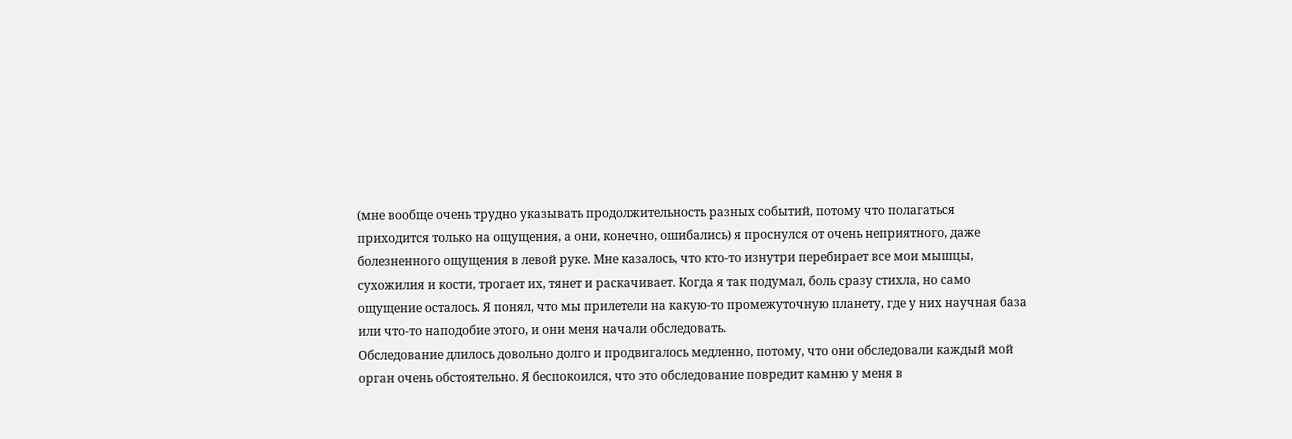(мне вообще очень трудно указывать продолжительность разных событий, потому что полагаться приходится только на ощущения, а они, конечно, ошибались) я проснулся от очень неприятного, даже болезненного ощущения в левой руке. Мне казалось, что кто-то изнутри перебирает все мои мышцы, сухожилия и кости, трогает их, тянет и раскачивает. Когда я так подумал, боль сразу стихла, но само ощущение осталось. Я понял, что мы прилетели на какую-то промежуточную планету, где у них научная база или что-то наподобие этого, и они меня начали обследовать.
Обследование длилось довольно долго и продвигалось медленно, потому, что они обследовали каждый мой орган очень обстоятельно. Я беспокоился, что это обследование повредит камню у меня в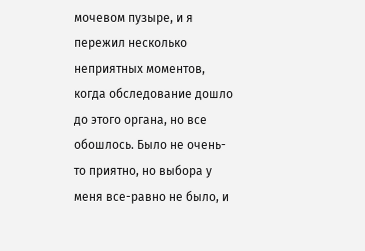мочевом пузыре, и я пережил несколько неприятных моментов, когда обследование дошло до этого органа, но все обошлось. Было не очень-то приятно, но выбора у меня все-равно не было, и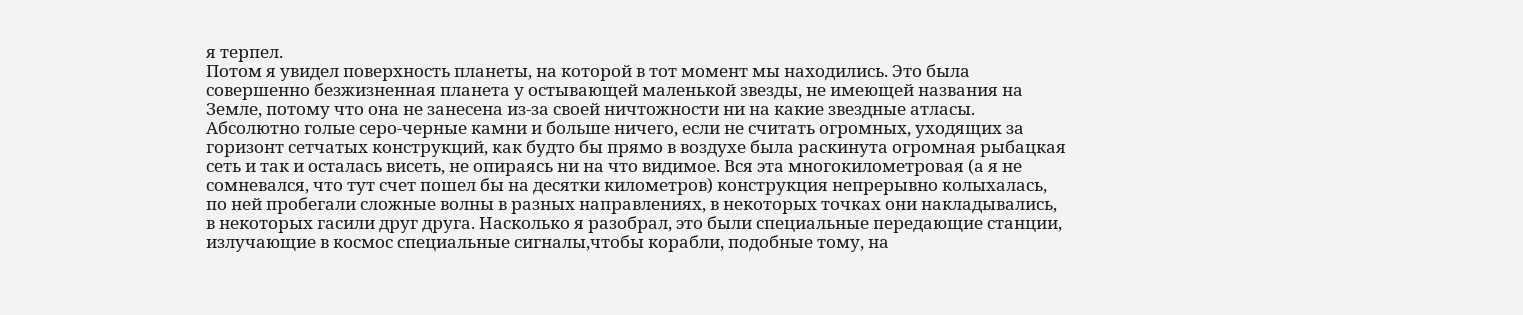я терпел.
Потом я увидел поверхность планеты, на которой в тот момент мы находились. Это была совершенно безжизненная планета у остывающей маленькой звезды, не имеющей названия на Земле, потому что она не занесена из-за своей ничтожности ни на какие звездные атласы. Абсолютно голые серо-черные камни и больше ничего, если не считать огромных, уходящих за горизонт сетчатых конструкций, как будто бы прямо в воздухе была раскинута огромная рыбацкая сеть и так и осталась висеть, не опираясь ни на что видимое. Вся эта многокилометровая (а я не сомневался, что тут счет пошел бы на десятки километров) конструкция непрерывно колыхалась, по ней пробегали сложные волны в разных направлениях, в некоторых точках они накладывались, в некоторых гасили друг друга. Насколько я разобрал, это были специальные передающие станции, излучающие в космос специальные сигналы,чтобы корабли, подобные тому, на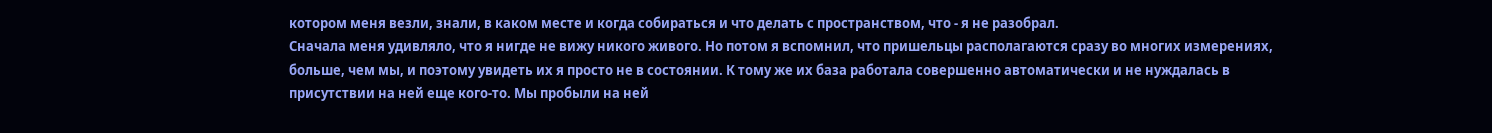котором меня везли, знали, в каком месте и когда собираться и что делать с пространством, что - я не разобрал.
Сначала меня удивляло, что я нигде не вижу никого живого. Но потом я вспомнил, что пришельцы располагаются сразу во многих измерениях, больше, чем мы, и поэтому увидеть их я просто не в состоянии. К тому же их база работала совершенно автоматически и не нуждалась в присутствии на ней еще кого-то. Мы пробыли на ней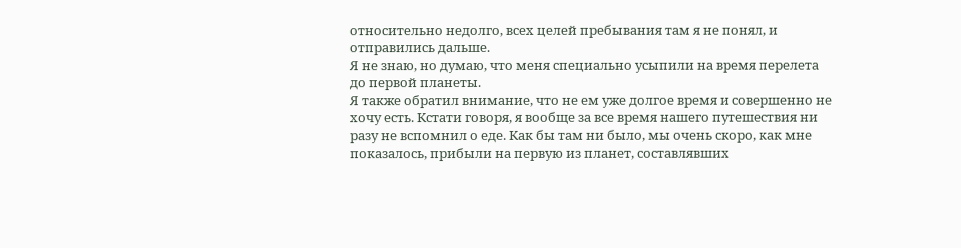относительно недолго, всех целей пребывания там я не понял, и отправились дальше.
Я не знаю, но думаю, что меня специально усыпили на время перелета до первой планеты.
Я также обратил внимание, что не ем уже долгое время и совершенно не хочу есть. Кстати говоря, я вообще за все время нашего путешествия ни разу не вспомнил о еде. Как бы там ни было, мы очень скоро, как мне показалось, прибыли на первую из планет, составлявших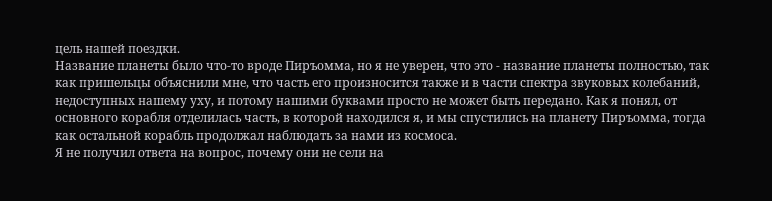цель нашей поездки.
Название планеты было что-то вроде Пиръомма, но я не уверен, что это - название планеты полностью, так как пришельцы объяснили мне, что часть его произносится также и в части спектра звуковых колебаний, недоступных нашему уху, и потому нашими буквами просто не может быть передано. Как я понял, от основного корабля отделилась часть, в которой находился я, и мы спустились на планету Пиръомма, тогда как остальной корабль продолжал наблюдать за нами из космоса.
Я не получил ответа на вопрос, почему они не сели на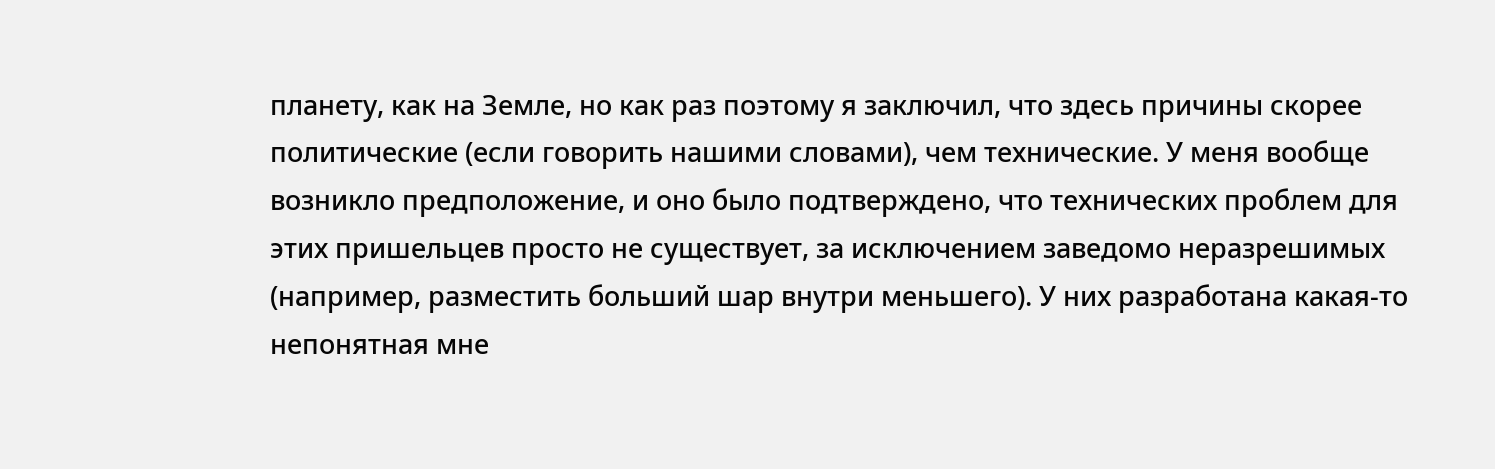планету, как на Земле, но как раз поэтому я заключил, что здесь причины скорее политические (если говорить нашими словами), чем технические. У меня вообще возникло предположение, и оно было подтверждено, что технических проблем для этих пришельцев просто не существует, за исключением заведомо неразрешимых (например, разместить больший шар внутри меньшего). У них разработана какая-то непонятная мне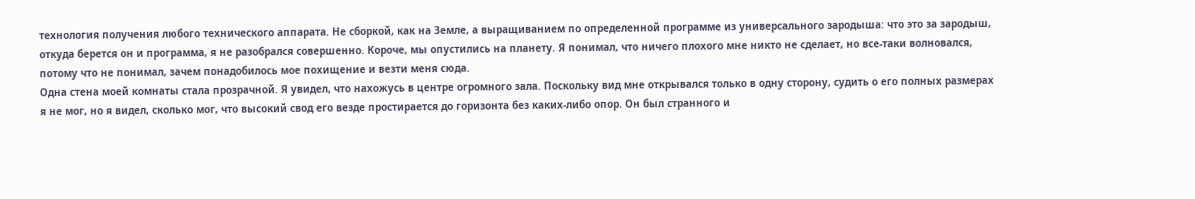технология получения любого технического аппарата. Не сборкой, как на Земле, а выращиванием по определенной программе из универсального зародыша: что это за зародыш, откуда берется он и программа, я не разобрался совершенно. Короче, мы опустились на планету. Я понимал, что ничего плохого мне никто не сделает, но все-таки волновался, потому что не понимал, зачем понадобилось мое похищение и везти меня сюда.
Одна стена моей комнаты стала прозрачной. Я увидел, что нахожусь в центре огромного зала. Поскольку вид мне открывался только в одну сторону, судить о его полных размерах я не мог, но я видел, сколько мог, что высокий свод его везде простирается до горизонта без каких-либо опор. Он был странного и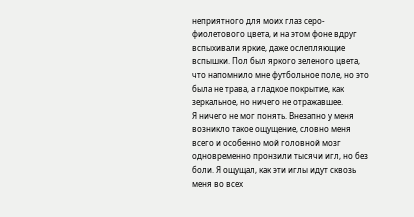неприятного для моих глаз серо-фиолетового цвета, и на этом фоне вдруг вспыхивали яркие, даже ослепляющие вспышки. Пол был яркого зеленого цвета, что напомнило мне футбольное поле, но это была не трава, а гладкое покрытие, как зеркальное, но ничего не отражавшее.
Я ничего не мог понять. Внезапно у меня возникло такое ощущение, словно меня всего и особенно мой головной мозг одновременно пронзили тысячи игл, но без боли. Я ощущал, как эти иглы идут сквозь меня во всех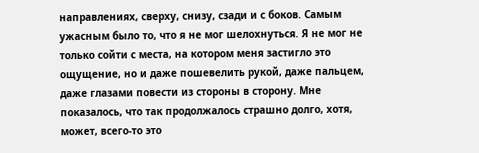направлениях, сверху, снизу, сзади и с боков. Самым ужасным было то, что я не мог шелохнуться. Я не мог не только сойти с места, на котором меня застигло это ощущение, но и даже пошевелить рукой, даже пальцем, даже глазами повести из стороны в сторону. Мне показалось, что так продолжалось страшно долго, хотя, может, всего-то это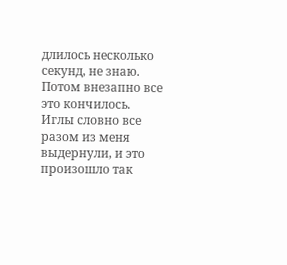длилось несколько секунд, не знаю. Потом внезапно все это кончилось. Иглы словно все разом из меня выдернули, и это произошло так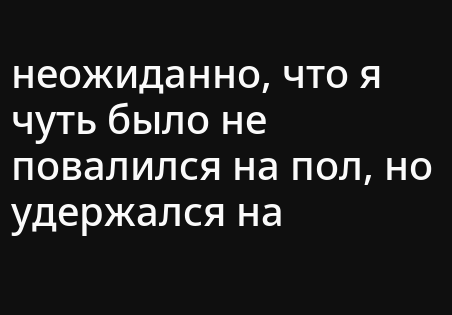неожиданно, что я чуть было не повалился на пол, но удержался на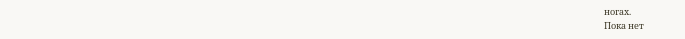ногах.
Пока нет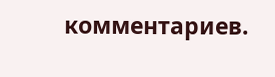комментариев.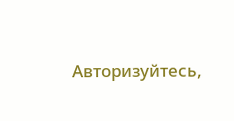Авторизуйтесь,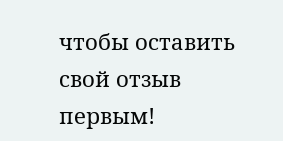чтобы оставить свой отзыв первым!